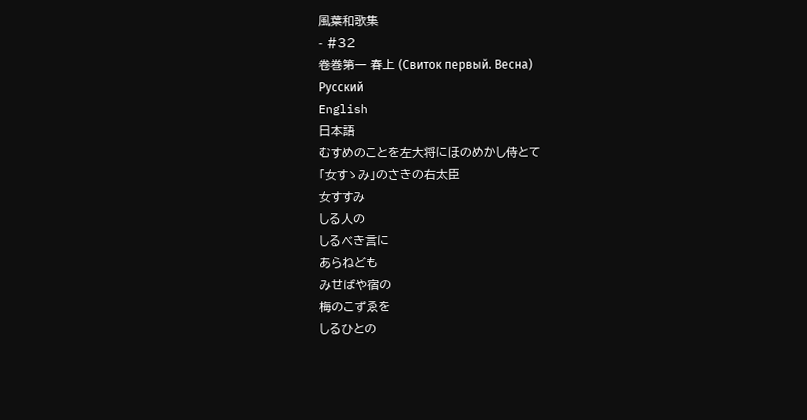風葉和歌集
- #32
卷巻第一 春上 (Свиток первый. Весна)
Русский
English
日本語
むすめのことを左大将にほのめかし侍とて
「女すゝみ」のさきの右太臣
女すすみ
しる人の
しるべき言に
あらねども
みせばや宿の
梅のこずゑを
しるひとの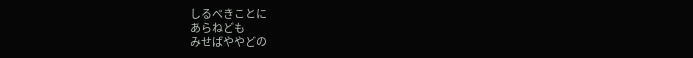しるべきことに
あらねども
みせばややどの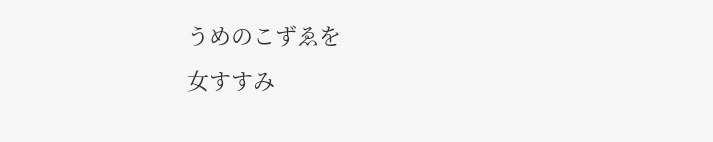うめのこずゑを
女すすみ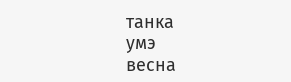танка
умэ
весна